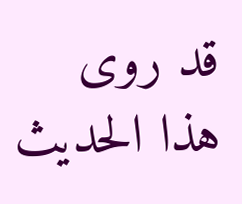قد روى هذا الحديث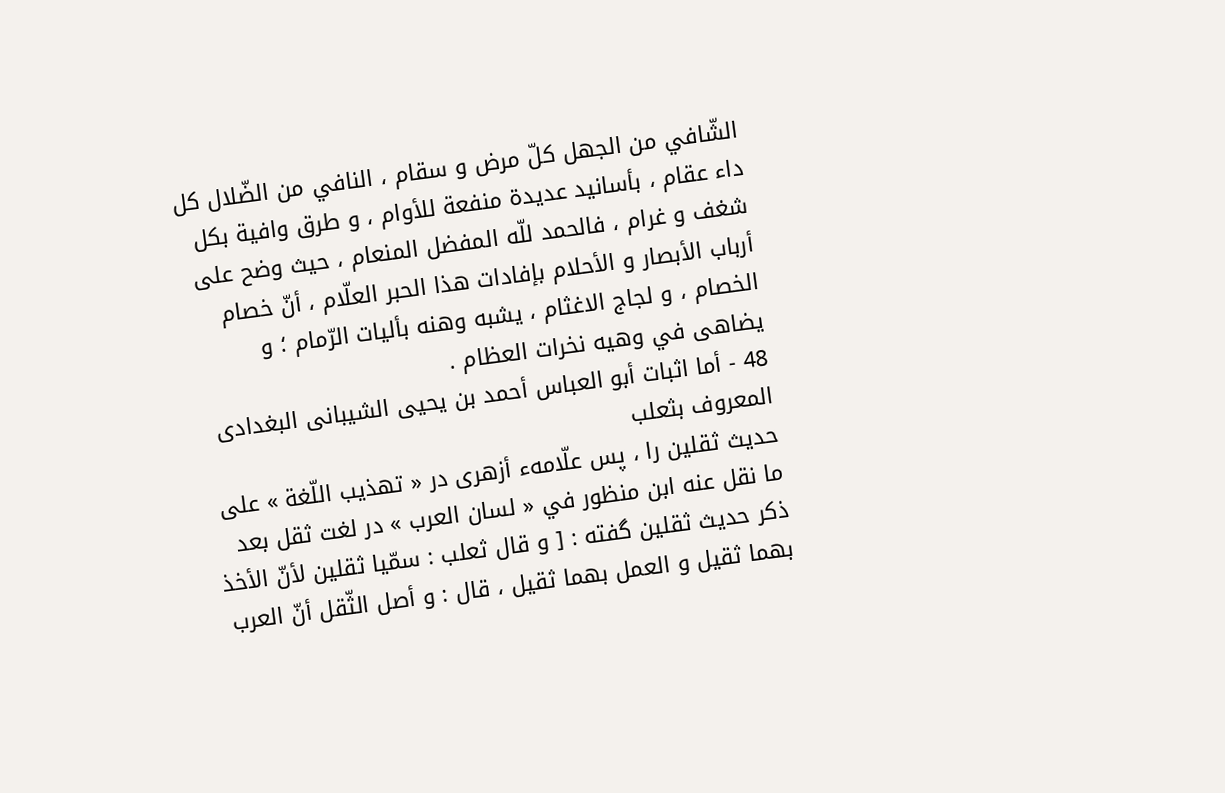الشّافي من الجهل كلّ مرض و سقام ، النافي من الضّلال كل داء عقام ، بأسانيد عديدة منفعة للأوام ، و طرق وافية بكل شغف و غرام ، فالحمد للّه المفضل المنعام ، حيث وضح على أرباب الأبصار و الأحلام بإفادات هذا الحبر العلّام ، أنّ خصام الخصام ، و لجاج الاغثام ، يشبه وهنه بأليات الرّمام ؛ و يضاهى في وهيه نخرات العظام .
48 - أما اثبات أبو العباس أحمد بن يحيى الشيبانى البغدادى المعروف بثعلب
حديث ثقلين را ، پس علّامهء أزهرى در « تهذيب اللّغة » على ما نقل عنه ابن منظور في « لسان العرب » در لغت ثقل بعد ذكر حديث ثقلين گفته : [ و قال ثعلب : سمّيا ثقلين لأنّ الأخذ بهما ثقيل و العمل بهما ثقيل ، قال : و أصل الثّقل أنّ العرب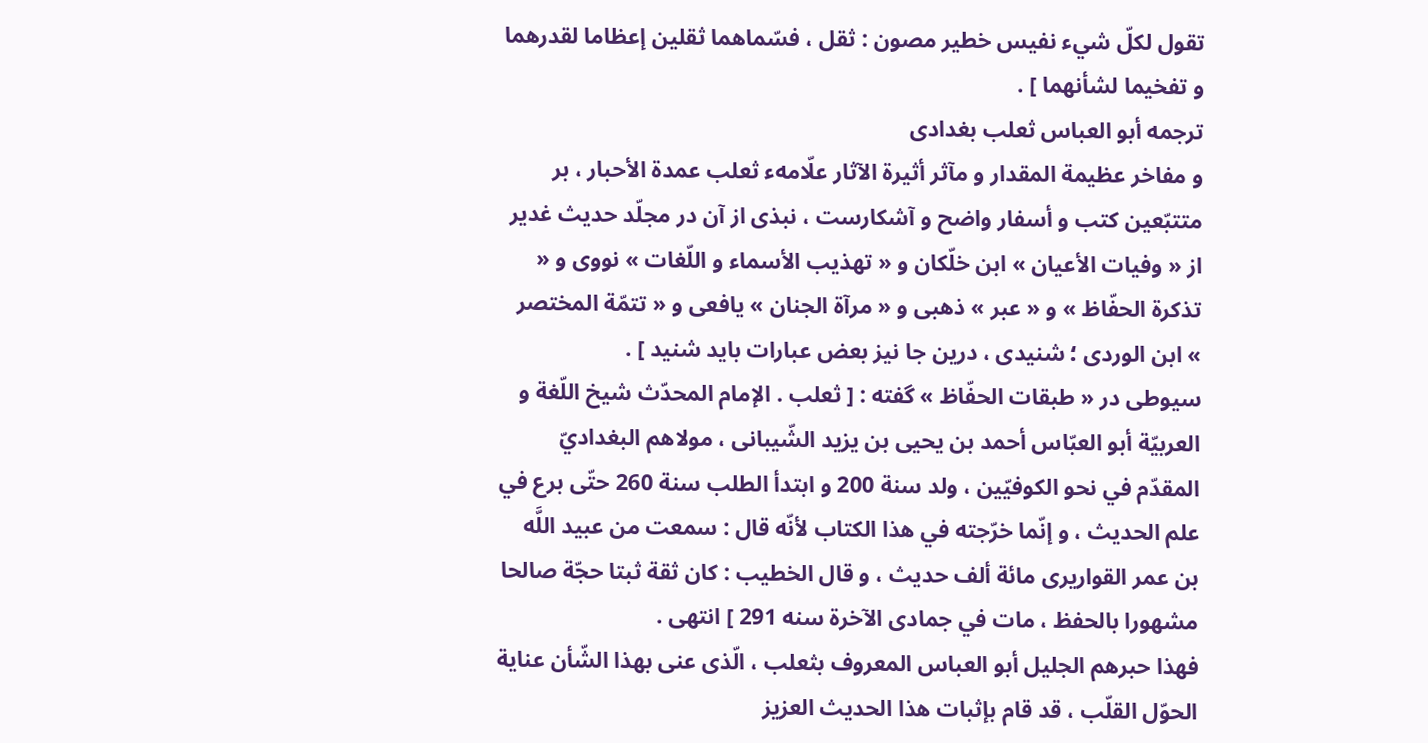تقول لكلّ شيء نفيس خطير مصون : ثقل ، فسّماهما ثقلين إعظاما لقدرهما و تفخيما لشأنهما ] .
ترجمه أبو العباس ثعلب بغدادى
و مفاخر عظيمة المقدار و مآثر أثيرة الآثار علّامهء ثعلب عمدة الأحبار ، بر متتبّعين كتب و أسفار واضح و آشكارست ، نبذى از آن در مجلّد حديث غدير از « وفيات الأعيان » ابن خلّكان و « تهذيب الأسماء و اللّغات » نووى و « تذكرة الحفّاظ » و « عبر » ذهبى و « مرآة الجنان » يافعى و « تتمّة المختصر » ابن الوردى ؛ شنيدى ، درين جا نيز بعض عبارات بايد شنيد ] .
سيوطى در « طبقات الحفّاظ » گفته : [ ثعلب . الإمام المحدّث شيخ اللّغة و العربيّة أبو العبّاس أحمد بن يحيى بن يزيد الشّيبانى ، مولاهم البغداديّ المقدّم في نحو الكوفيّين ، ولد سنة 200 و ابتدأ الطلب سنة 260 حتّى برع في علم الحديث ، و إنّما خرّجته في هذا الكتاب لأنّه قال : سمعت من عبيد اللَّه بن عمر القواريرى مائة ألف حديث ، و قال الخطيب : كان ثقة ثبتا حجّة صالحا مشهورا بالحفظ ، مات في جمادى الآخرة سنه 291 ] انتهى .
فهذا حبرهم الجليل أبو العباس المعروف بثعلب ، الّذى عنى بهذا الشّأن عناية الحوّل القلّب ، قد قام بإثبات هذا الحديث العزيز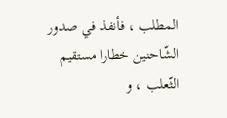المطلب ، فأنفذ في صدور الشّاحنين خطارا مستقيم الثّعلب ، و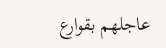عاجلهم بقوارع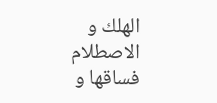الهلك و الاصطلام فساقها و